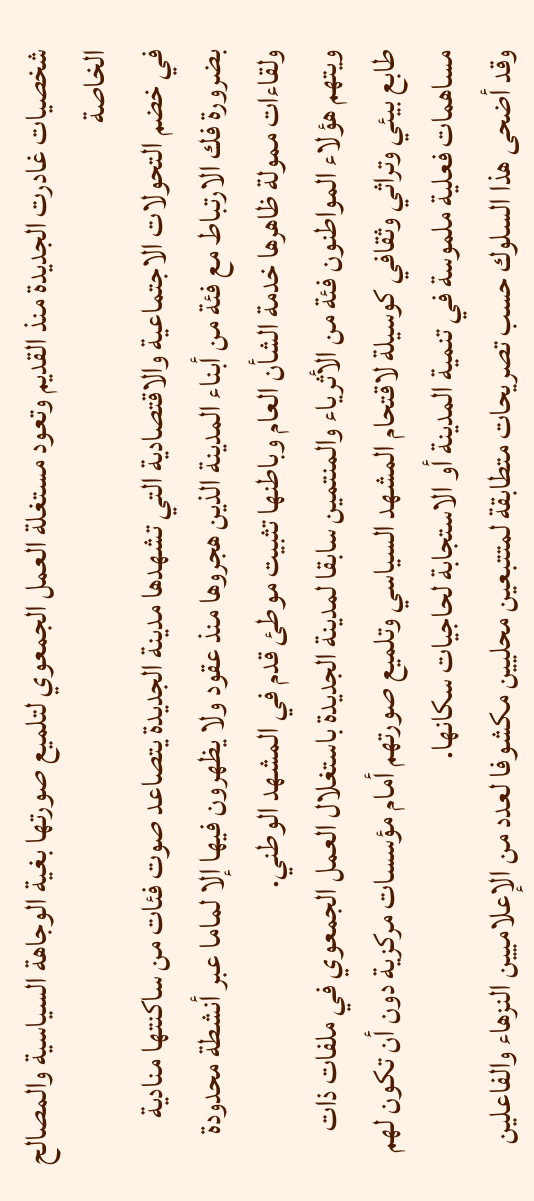شخصيات غادرت الجديدة منذ القديم وتعود مستغلة العمل الجمعوي لتلميع صورتها بغية الوجاهة السياسية والمصالح الخاصة
في خضم التحولات الاجتماعية والاقتصادية التي تشهدها مدينة الجديدة يتصاعد صوت فئات من ساكنتها منادية بضرورة فك الارتباط مع فئة من أبناء المدينة الذين هجروها منذ عقود ولا يظهرون فيها إلا لماما عبر أنشطة محدودة ولقاءات ممولة ظاهرها خدمة الشأن العام وباطنها تثبيت موطئ قدم في المشهد الوطني.
ويتهم هؤلاء المواطنون فئة من الأثرياء والمنتمين سابقا لمدينة الجديدة باستغلال العمل الجمعوي في ملفات ذات طابع بيئي وتراثي وثقافي كوسيلة لاقتحام المشهد السياسي وتلميع صورتهم أمام مؤسسات مركزية دون أن تكون لهم مساهمات فعلية ملموسة في تنمية المدينة أو الاستجابة لحاجيات سكانها.
وقد أضحى هذا السلوك حسب تصريحات متطابقة لمتتبعين محليين مكشوفا لعدد من الإعلاميين النزهاء والفاعلين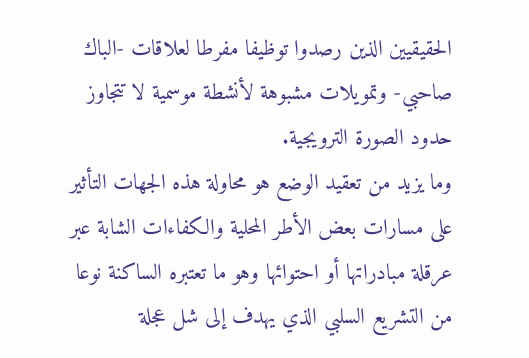الحقيقيين الذين رصدوا توظيفا مفرطا لعلاقات -الباك صاحبي- وتمويلات مشبوهة لأنشطة موسمية لا تتجاوز حدود الصورة الترويجية.
وما يزيد من تعقيد الوضع هو محاولة هذه الجهات التأثير على مسارات بعض الأطر المحلية والكفاءات الشابة عبر عرقلة مبادراتها أو احتوائها وهو ما تعتبره الساكنة نوعا من التشريع السلبي الذي يهدف إلى شل عجلة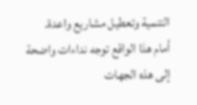التنمية وتعطيل مشاريع واعدة.
أمام هذا الواقع توجه نداءات واضحة إلى هذه الجهات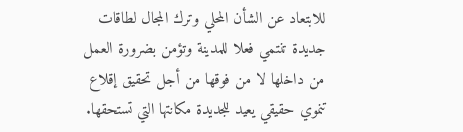للابتعاد عن الشأن المحلي وترك المجال لطاقات جديدة تنتمي فعلا للمدينة وتؤمن بضرورة العمل من داخلها لا من فوقها من أجل تحقيق إقلاع تنموي حقيقي يعيد للجديدة مكانتها التي تستحقها.